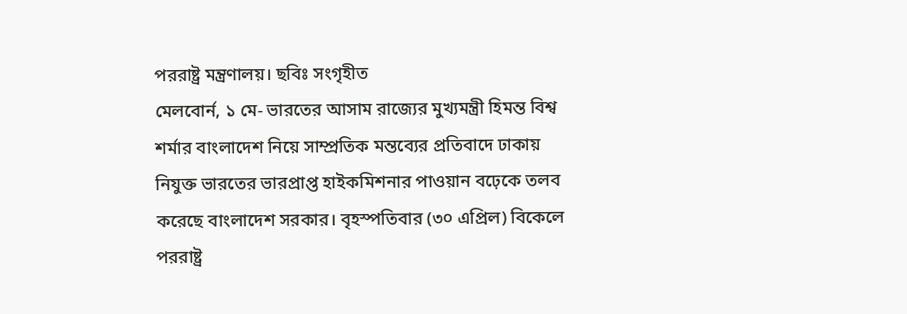পররাষ্ট্র মন্ত্রণালয়। ছবিঃ সংগৃহীত
মেলবোর্ন, ১ মে- ভারতের আসাম রাজ্যের মুখ্যমন্ত্রী হিমন্ত বিশ্ব শর্মার বাংলাদেশ নিয়ে সাম্প্রতিক মন্তব্যের প্রতিবাদে ঢাকায় নিযুক্ত ভারতের ভারপ্রাপ্ত হাইকমিশনার পাওয়ান বঢ়েকে তলব করেছে বাংলাদেশ সরকার। বৃহস্পতিবার (৩০ এপ্রিল) বিকেলে পররাষ্ট্র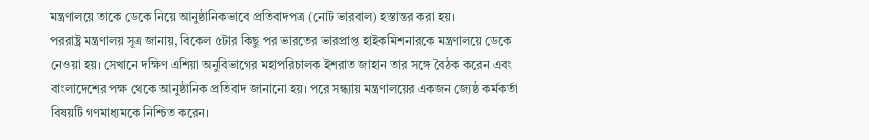মন্ত্রণালয়ে তাকে ডেকে নিয়ে আনুষ্ঠানিকভাবে প্রতিবাদপত্র (নোট ভারবাল) হস্তান্তর করা হয়।
পররাষ্ট্র মন্ত্রণালয় সূত্র জানায়, বিকেল ৫টার কিছু পর ভারতের ভারপ্রাপ্ত হাইকমিশনারকে মন্ত্রণালয়ে ডেকে নেওয়া হয়। সেখানে দক্ষিণ এশিয়া অনুবিভাগের মহাপরিচালক ইশরাত জাহান তার সঙ্গে বৈঠক করেন এবং বাংলাদেশের পক্ষ থেকে আনুষ্ঠানিক প্রতিবাদ জানানো হয়। পরে সন্ধ্যায় মন্ত্রণালয়ের একজন জ্যেষ্ঠ কর্মকর্তা বিষয়টি গণমাধ্যমকে নিশ্চিত করেন।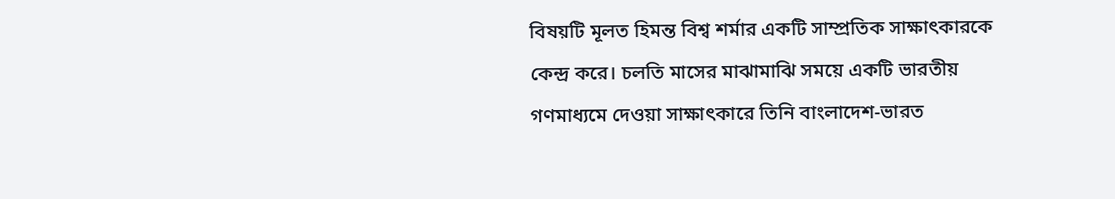বিষয়টি মূলত হিমন্ত বিশ্ব শর্মার একটি সাম্প্রতিক সাক্ষাৎকারকে কেন্দ্র করে। চলতি মাসের মাঝামাঝি সময়ে একটি ভারতীয় গণমাধ্যমে দেওয়া সাক্ষাৎকারে তিনি বাংলাদেশ-ভারত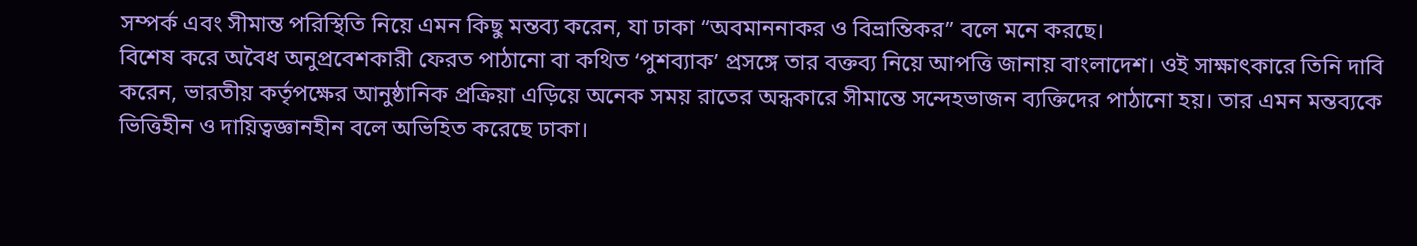সম্পর্ক এবং সীমান্ত পরিস্থিতি নিয়ে এমন কিছু মন্তব্য করেন, যা ঢাকা “অবমাননাকর ও বিভ্রান্তিকর” বলে মনে করছে।
বিশেষ করে অবৈধ অনুপ্রবেশকারী ফেরত পাঠানো বা কথিত ‘পুশব্যাক’ প্রসঙ্গে তার বক্তব্য নিয়ে আপত্তি জানায় বাংলাদেশ। ওই সাক্ষাৎকারে তিনি দাবি করেন, ভারতীয় কর্তৃপক্ষের আনুষ্ঠানিক প্রক্রিয়া এড়িয়ে অনেক সময় রাতের অন্ধকারে সীমান্তে সন্দেহভাজন ব্যক্তিদের পাঠানো হয়। তার এমন মন্তব্যকে ভিত্তিহীন ও দায়িত্বজ্ঞানহীন বলে অভিহিত করেছে ঢাকা।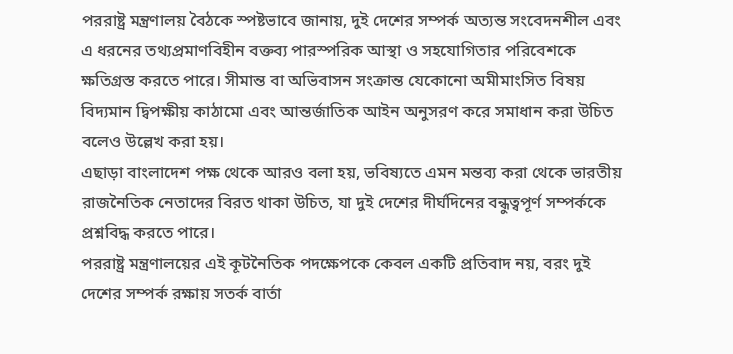পররাষ্ট্র মন্ত্রণালয় বৈঠকে স্পষ্টভাবে জানায়, দুই দেশের সম্পর্ক অত্যন্ত সংবেদনশীল এবং এ ধরনের তথ্যপ্রমাণবিহীন বক্তব্য পারস্পরিক আস্থা ও সহযোগিতার পরিবেশকে ক্ষতিগ্রস্ত করতে পারে। সীমান্ত বা অভিবাসন সংক্রান্ত যেকোনো অমীমাংসিত বিষয় বিদ্যমান দ্বিপক্ষীয় কাঠামো এবং আন্তর্জাতিক আইন অনুসরণ করে সমাধান করা উচিত বলেও উল্লেখ করা হয়।
এছাড়া বাংলাদেশ পক্ষ থেকে আরও বলা হয়, ভবিষ্যতে এমন মন্তব্য করা থেকে ভারতীয় রাজনৈতিক নেতাদের বিরত থাকা উচিত, যা দুই দেশের দীর্ঘদিনের বন্ধুত্বপূর্ণ সম্পর্ককে প্রশ্নবিদ্ধ করতে পারে।
পররাষ্ট্র মন্ত্রণালয়ের এই কূটনৈতিক পদক্ষেপকে কেবল একটি প্রতিবাদ নয়, বরং দুই দেশের সম্পর্ক রক্ষায় সতর্ক বার্তা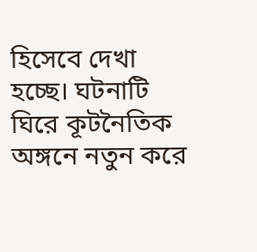হিসেবে দেখা হচ্ছে। ঘটনাটি ঘিরে কূটনৈতিক অঙ্গনে নতুন করে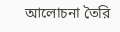আলোচনা তৈরি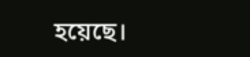হয়েছে।